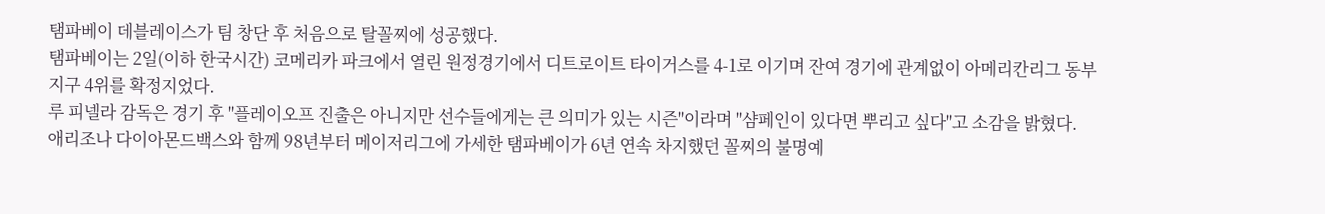탬파베이 데블레이스가 팀 창단 후 처음으로 탈꼴찌에 성공했다.
탬파베이는 2일(이하 한국시간) 코메리카 파크에서 열린 원정경기에서 디트로이트 타이거스를 4-1로 이기며 잔여 경기에 관계없이 아메리칸리그 동부지구 4위를 확정지었다.
루 피넬라 감독은 경기 후 "플레이오프 진출은 아니지만 선수들에게는 큰 의미가 있는 시즌"이라며 "샴페인이 있다면 뿌리고 싶다"고 소감을 밝혔다.
애리조나 다이아몬드백스와 함께 98년부터 메이저리그에 가세한 탬파베이가 6년 연속 차지했던 꼴찌의 불명예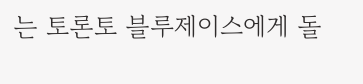는 토론토 블루제이스에게 돌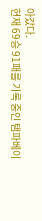아갔다.
현재 69승 91패를 기록 중인 탬파베이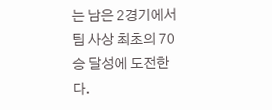는 남은 2경기에서 팀 사상 최초의 70승 달성에 도전한다.